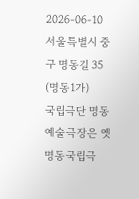2026-06-10
서울특별시 중구 명동길 35 (명동1가)
국립극단 명동예술극장은 옛 명동국립극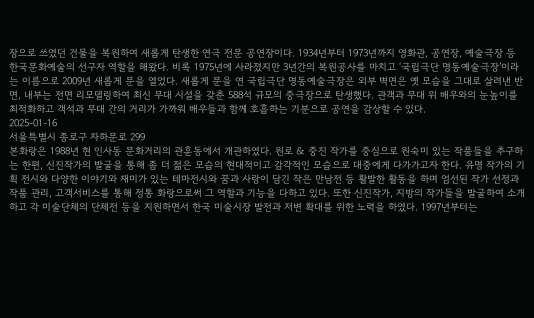장으로 쓰였던 건물을 복원하여 새롭게 탄생한 연극 전문 공연장이다. 1934년부터 1973년까지 영화관, 공연장, 예술극장 등 한국문화예술의 선구자 역할을 해왔다. 비록 1975년에 사라졌지만 3년간의 복원공사를 마치고 ‘국립극단 명동예술극장’이라는 이름으로 2009년 새롭게 문을 열었다. 새롭게 문을 연 국립극단 명동예술극장은 외부 벽면은 옛 모습을 그대로 살려낸 반면, 내부는 전면 리모델링하여 최신 무대 시설을 갖춘 588석 규모의 중극장으로 탄생했다. 관객과 무대 위 배우와의 눈높이를 최적화하고 객석과 무대 간의 거리가 가까워 배우들과 함께 호흡하는 기분으로 공연을 감상할 수 있다.
2025-01-16
서울특별시 종로구 자하문로 299
본화랑은 1988년 현 인사동 문화거리의 관훈동에서 개관하였다. 원로 & 중진 작가를 중심으로 원숙미 있는 작품들을 추구하는 한편, 신진작가의 발굴을 통해 좀 더 젊은 모습의 현대적이고 감각적인 모습으로 대중에게 다가가고자 한다. 유명 작가의 기획 전시와 다양한 이야기와 재미가 있는 테마전시와 꿈과 사랑이 담긴 작은 만남전 등 활발한 활동을 하며 엄선된 작가 선정과 작품 관리, 고객서비스를 통해 정통 화랑으로써 그 역할과 기능을 다하고 있다. 또한 신진작가, 지방의 작가들을 발굴하여 소개하고 각 미술단체의 단체전 등을 지원하면서 한국 미술시장 발전과 저변 확대를 위한 노력을 하였다. 1997년부터는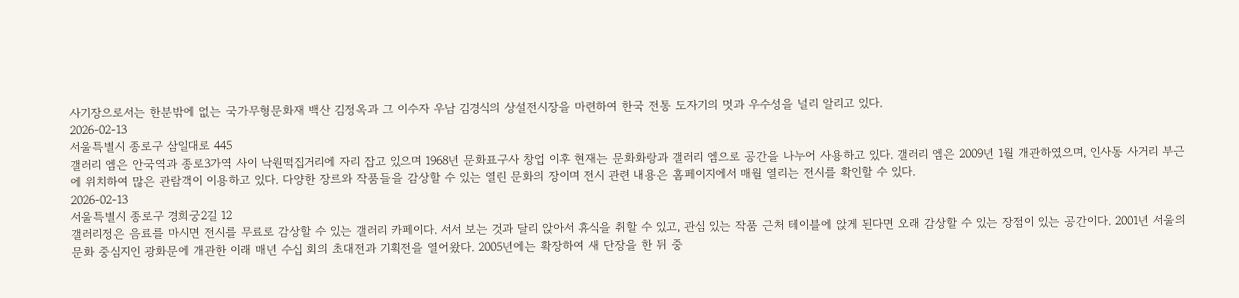사기장으로서는 한분밖에 없는 국가무형문화재 백산 김정옥과 그 이수자 우남 김경식의 상설전시장을 마련하여 한국 전통 도자기의 멋과 우수성을 널리 알리고 있다.
2026-02-13
서울특별시 종로구 삼일대로 445
갤러리 엠은 안국역과 종로3가역 사이 낙원떡집거리에 자리 잡고 있으며 1968년 문화표구사 창업 이후 현재는 문화화랑과 갤러리 엠으로 공간을 나누어 사용하고 있다. 갤러리 엠은 2009년 1월 개관하였으며, 인사동 사거리 부근에 위치하여 많은 관람객이 이용하고 있다. 다양한 장르와 작품들을 감상할 수 있는 열린 문화의 장이며 전시 관련 내용은 홈페이지에서 매월 열리는 전시를 확인할 수 있다.
2026-02-13
서울특별시 종로구 경희궁2길 12
갤러리정은 음료를 마시면 전시를 무료로 감상할 수 있는 갤러리 카페이다. 서서 보는 것과 달리 앉아서 휴식을 취할 수 있고, 관심 있는 작품 근처 테이블에 앉게 된다면 오래 감상할 수 있는 장점이 있는 공간이다. 2001년 서울의 문화 중심지인 광화문에 개관한 이래 매년 수십 회의 초대전과 기획전을 열어왔다. 2005년에는 확장하여 새 단장을 한 뒤 중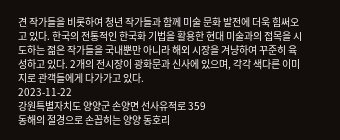견 작가들을 비롯하여 청년 작가들과 함께 미술 문화 발전에 더욱 힘써오고 있다. 한국의 전통적인 한국화 기법을 활용한 현대 미술과의 접목을 시도하는 젊은 작가들을 국내뿐만 아니라 해외 시장을 겨냥하여 꾸준히 육성하고 있다. 2개의 전시장이 광화문과 신사에 있으며, 각각 색다른 이미지로 관객들에게 다가가고 있다.
2023-11-22
강원특별자치도 양양군 손양면 선사유적로 359
동해의 절경으로 손꼽히는 양양 동호리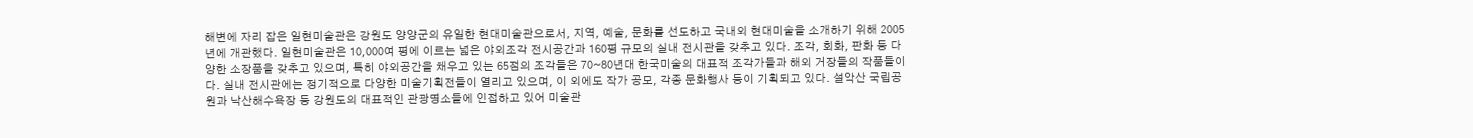해변에 자리 잡은 일현미술관은 강원도 양양군의 유일한 현대미술관으로서, 지역, 예술, 문화를 선도하고 국내외 현대미술을 소개하기 위해 2005년에 개관했다. 일현미술관은 10,000여 평에 이르는 넓은 야외조각 전시공간과 160평 규모의 실내 전시관을 갖추고 있다. 조각, 회화, 판화 등 다양한 소장품을 갖추고 있으며, 특히 야외공간을 채우고 있는 65점의 조각들은 70~80년대 한국미술의 대표적 조각가들과 해외 거장들의 작품들이다. 실내 전시관에는 정기적으로 다양한 미술기획전들이 열리고 있으며, 이 외에도 작가 공모, 각종 문화행사 등이 기획되고 있다. 설악산 국립공원과 낙산해수욕장 등 강원도의 대표적인 관광명소들에 인접하고 있어 미술관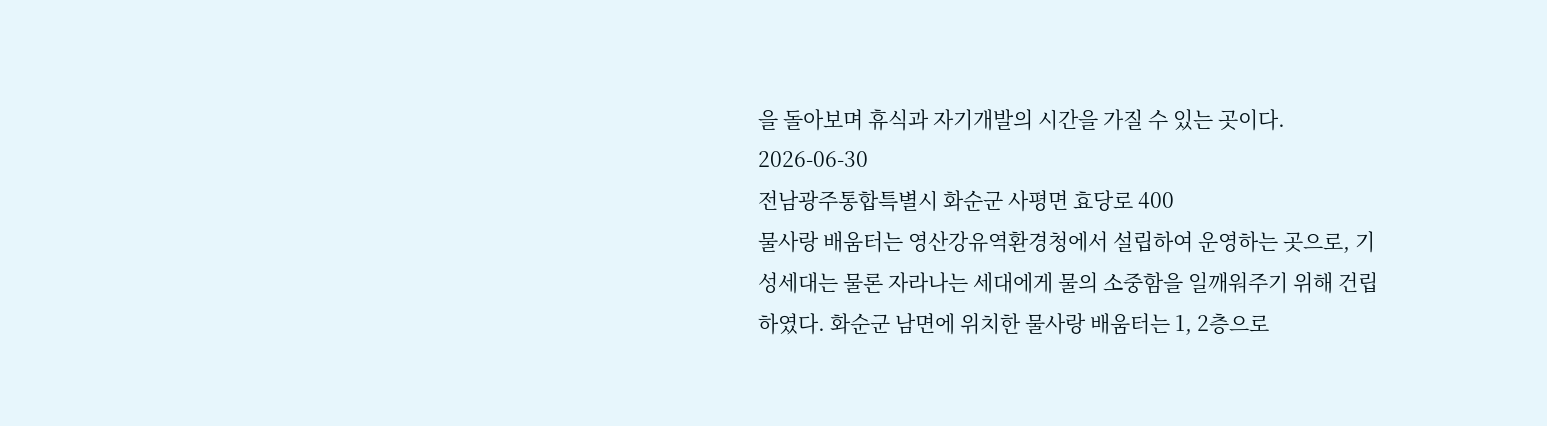을 돌아보며 휴식과 자기개발의 시간을 가질 수 있는 곳이다.
2026-06-30
전남광주통합특별시 화순군 사평면 효당로 400
물사랑 배움터는 영산강유역환경청에서 설립하여 운영하는 곳으로, 기성세대는 물론 자라나는 세대에게 물의 소중함을 일깨워주기 위해 건립하였다. 화순군 남면에 위치한 물사랑 배움터는 1, 2층으로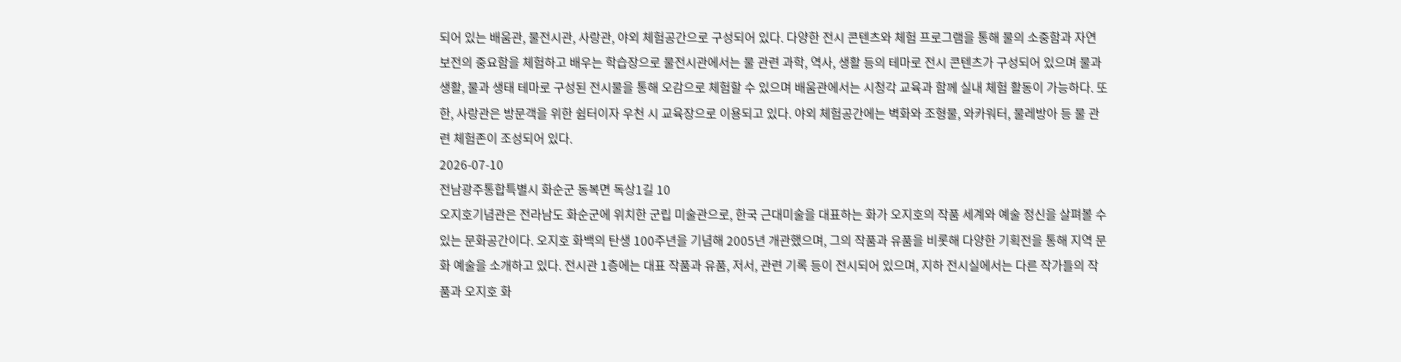되어 있는 배움관, 물전시관, 사랑관, 야외 체험공간으로 구성되어 있다. 다양한 전시 콘텐츠와 체험 프로그램을 통해 물의 소중함과 자연 보전의 중요함을 체험하고 배우는 학습장으로 물전시관에서는 물 관련 과학, 역사, 생활 등의 테마로 전시 콘텐츠가 구성되어 있으며 물과 생활, 물과 생태 테마로 구성된 전시물을 통해 오감으로 체험할 수 있으며 배움관에서는 시청각 교육과 함께 실내 체험 활동이 가능하다. 또한, 사랑관은 방문객을 위한 쉼터이자 우천 시 교육장으로 이용되고 있다. 야외 체험공간에는 벽화와 조형물, 와카워터, 물레방아 등 물 관련 체험존이 조성되어 있다.
2026-07-10
전남광주통합특별시 화순군 동복면 독상1길 10
오지호기념관은 전라남도 화순군에 위치한 군립 미술관으로, 한국 근대미술을 대표하는 화가 오지호의 작품 세계와 예술 정신을 살펴볼 수 있는 문화공간이다. 오지호 화백의 탄생 100주년을 기념해 2005년 개관했으며, 그의 작품과 유품을 비롯해 다양한 기획전을 통해 지역 문화 예술을 소개하고 있다. 전시관 1층에는 대표 작품과 유품, 저서, 관련 기록 등이 전시되어 있으며, 지하 전시실에서는 다른 작가들의 작품과 오지호 화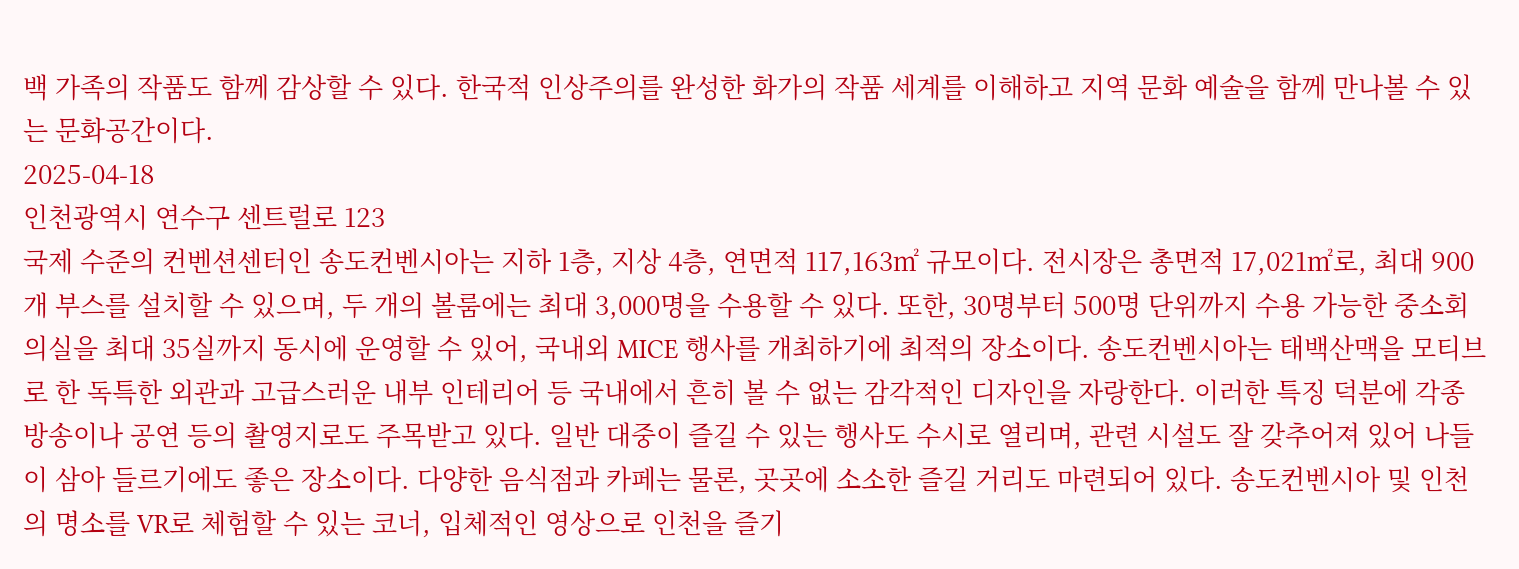백 가족의 작품도 함께 감상할 수 있다. 한국적 인상주의를 완성한 화가의 작품 세계를 이해하고 지역 문화 예술을 함께 만나볼 수 있는 문화공간이다.
2025-04-18
인천광역시 연수구 센트럴로 123
국제 수준의 컨벤션센터인 송도컨벤시아는 지하 1층, 지상 4층, 연면적 117,163㎡ 규모이다. 전시장은 총면적 17,021㎡로, 최대 900개 부스를 설치할 수 있으며, 두 개의 볼룸에는 최대 3,000명을 수용할 수 있다. 또한, 30명부터 500명 단위까지 수용 가능한 중소회의실을 최대 35실까지 동시에 운영할 수 있어, 국내외 MICE 행사를 개최하기에 최적의 장소이다. 송도컨벤시아는 태백산맥을 모티브로 한 독특한 외관과 고급스러운 내부 인테리어 등 국내에서 흔히 볼 수 없는 감각적인 디자인을 자랑한다. 이러한 특징 덕분에 각종 방송이나 공연 등의 촬영지로도 주목받고 있다. 일반 대중이 즐길 수 있는 행사도 수시로 열리며, 관련 시설도 잘 갖추어져 있어 나들이 삼아 들르기에도 좋은 장소이다. 다양한 음식점과 카페는 물론, 곳곳에 소소한 즐길 거리도 마련되어 있다. 송도컨벤시아 및 인천의 명소를 VR로 체험할 수 있는 코너, 입체적인 영상으로 인천을 즐기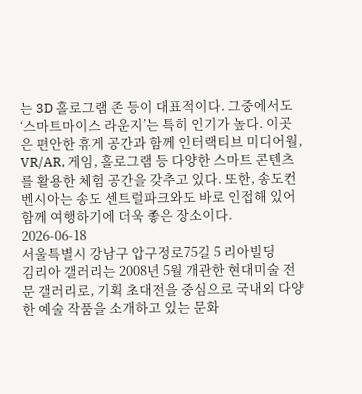는 3D 홀로그램 존 등이 대표적이다. 그중에서도 ‘스마트마이스 라운지’는 특히 인기가 높다. 이곳은 편안한 휴게 공간과 함께 인터랙티브 미디어월, VR/AR, 게임, 홀로그램 등 다양한 스마트 콘텐츠를 활용한 체험 공간을 갖추고 있다. 또한, 송도컨벤시아는 송도 센트럴파크와도 바로 인접해 있어 함께 여행하기에 더욱 좋은 장소이다.
2026-06-18
서울특별시 강남구 압구정로75길 5 리아빌딩
김리아 갤러리는 2008년 5월 개관한 현대미술 전문 갤러리로, 기획 초대전을 중심으로 국내외 다양한 예술 작품을 소개하고 있는 문화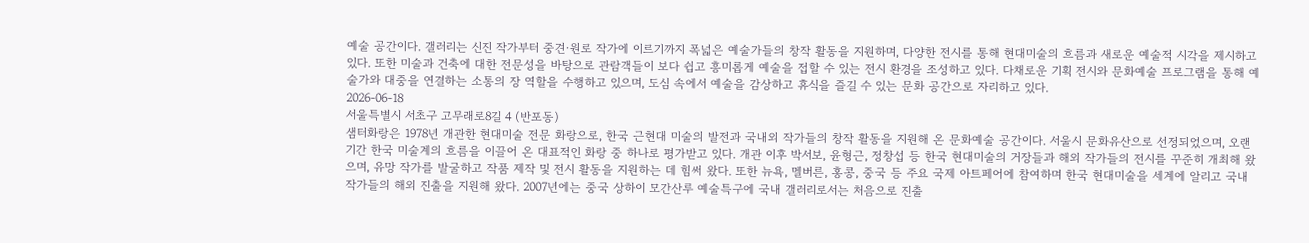예술 공간이다. 갤러리는 신진 작가부터 중견·원로 작가에 이르기까지 폭넓은 예술가들의 창작 활동을 지원하며, 다양한 전시를 통해 현대미술의 흐름과 새로운 예술적 시각을 제시하고 있다. 또한 미술과 건축에 대한 전문성을 바탕으로 관람객들이 보다 쉽고 흥미롭게 예술을 접할 수 있는 전시 환경을 조성하고 있다. 다채로운 기획 전시와 문화예술 프로그램을 통해 예술가와 대중을 연결하는 소통의 장 역할을 수행하고 있으며, 도심 속에서 예술을 감상하고 휴식을 즐길 수 있는 문화 공간으로 자리하고 있다.
2026-06-18
서울특별시 서초구 고무래로8길 4 (반포동)
샘터화랑은 1978년 개관한 현대미술 전문 화랑으로, 한국 근현대 미술의 발전과 국내외 작가들의 창작 활동을 지원해 온 문화예술 공간이다. 서울시 문화유산으로 선정되었으며, 오랜 기간 한국 미술계의 흐름을 이끌어 온 대표적인 화랑 중 하나로 평가받고 있다. 개관 이후 박서보, 윤형근, 정창섭 등 한국 현대미술의 거장들과 해외 작가들의 전시를 꾸준히 개최해 왔으며, 유망 작가를 발굴하고 작품 제작 및 전시 활동을 지원하는 데 힘써 왔다. 또한 뉴욕, 멜버른, 홍콩, 중국 등 주요 국제 아트페어에 참여하며 한국 현대미술을 세계에 알리고 국내 작가들의 해외 진출을 지원해 왔다. 2007년에는 중국 상하이 모간산루 예술특구에 국내 갤러리로서는 처음으로 진출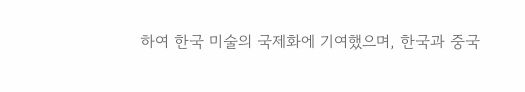하여 한국 미술의 국제화에 기여했으며, 한국과 중국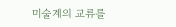미술계의 교류를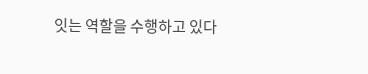잇는 역할을 수행하고 있다